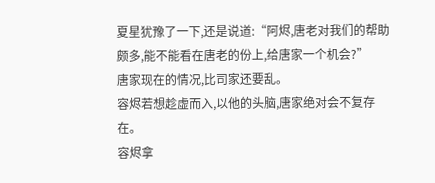夏星犹豫了一下,还是说道:“阿烬,唐老对我们的帮助颇多,能不能看在唐老的份上,给唐家一个机会?”
唐家现在的情况,比司家还要乱。
容烬若想趁虚而入,以他的头脑,唐家绝对会不复存在。
容烬拿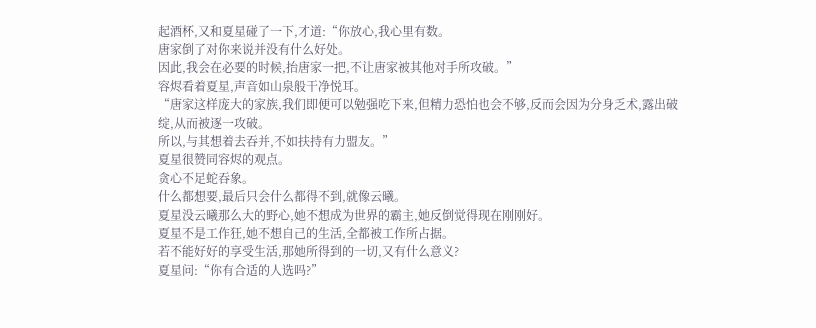起酒杯,又和夏星碰了一下,才道:“你放心,我心里有数。
唐家倒了对你来说并没有什么好处。
因此,我会在必要的时候,抬唐家一把,不让唐家被其他对手所攻破。”
容烬看着夏星,声音如山泉般干净悦耳。
“唐家这样庞大的家族,我们即便可以勉强吃下来,但精力恐怕也会不够,反而会因为分身乏术,露出破绽,从而被逐一攻破。
所以,与其想着去吞并,不如扶持有力盟友。”
夏星很赞同容烬的观点。
贪心不足蛇吞象。
什么都想要,最后只会什么都得不到,就像云曦。
夏星没云曦那么大的野心,她不想成为世界的霸主,她反倒觉得现在刚刚好。
夏星不是工作狂,她不想自己的生活,全都被工作所占据。
若不能好好的享受生活,那她所得到的一切,又有什么意义?
夏星问:“你有合适的人选吗?”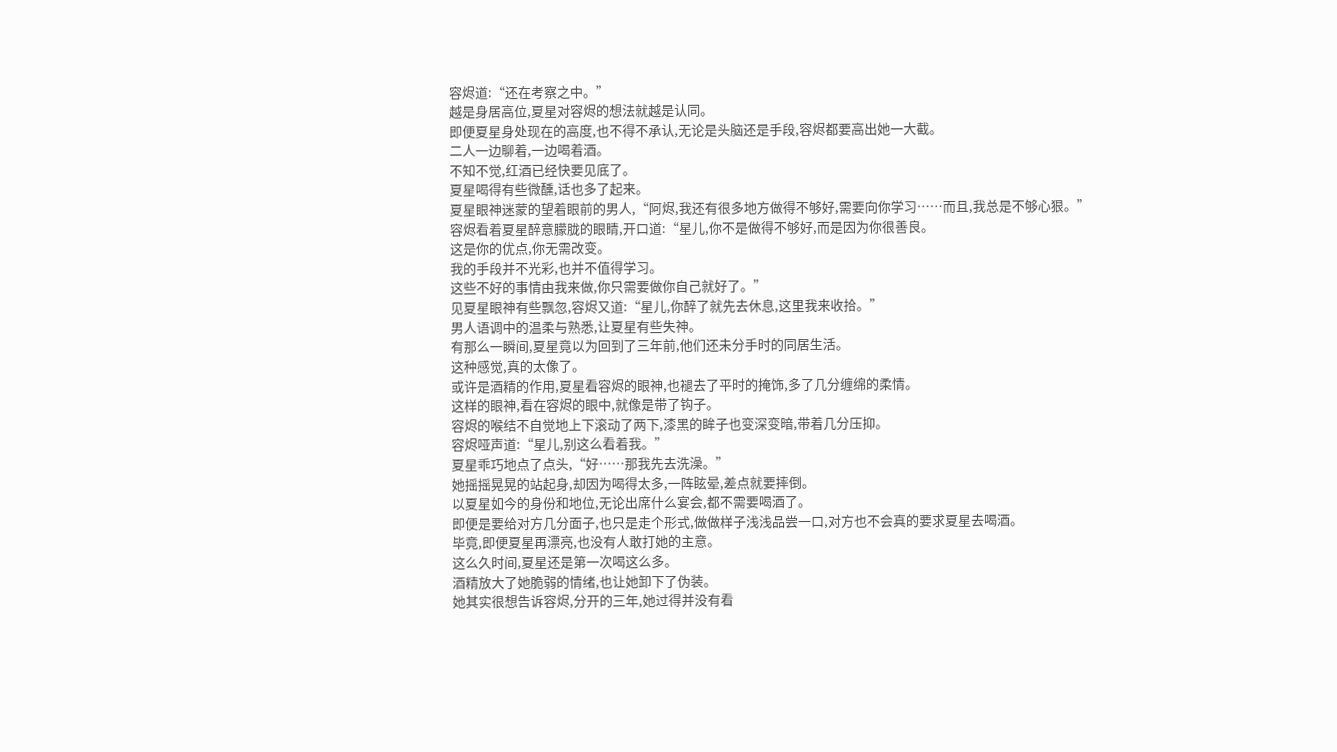容烬道:“还在考察之中。”
越是身居高位,夏星对容烬的想法就越是认同。
即便夏星身处现在的高度,也不得不承认,无论是头脑还是手段,容烬都要高出她一大截。
二人一边聊着,一边喝着酒。
不知不觉,红酒已经快要见底了。
夏星喝得有些微醺,话也多了起来。
夏星眼神迷蒙的望着眼前的男人,“阿烬,我还有很多地方做得不够好,需要向你学习……而且,我总是不够心狠。”
容烬看着夏星醉意朦胧的眼睛,开口道:“星儿,你不是做得不够好,而是因为你很善良。
这是你的优点,你无需改变。
我的手段并不光彩,也并不值得学习。
这些不好的事情由我来做,你只需要做你自己就好了。”
见夏星眼神有些飘忽,容烬又道:“星儿,你醉了就先去休息,这里我来收拾。”
男人语调中的温柔与熟悉,让夏星有些失神。
有那么一瞬间,夏星竟以为回到了三年前,他们还未分手时的同居生活。
这种感觉,真的太像了。
或许是酒精的作用,夏星看容烬的眼神,也褪去了平时的掩饰,多了几分缠绵的柔情。
这样的眼神,看在容烬的眼中,就像是带了钩子。
容烬的喉结不自觉地上下滚动了两下,漆黑的眸子也变深变暗,带着几分压抑。
容烬哑声道:“星儿,别这么看着我。”
夏星乖巧地点了点头,“好……那我先去洗澡。”
她摇摇晃晃的站起身,却因为喝得太多,一阵眩晕,差点就要摔倒。
以夏星如今的身份和地位,无论出席什么宴会,都不需要喝酒了。
即便是要给对方几分面子,也只是走个形式,做做样子浅浅品尝一口,对方也不会真的要求夏星去喝酒。
毕竟,即便夏星再漂亮,也没有人敢打她的主意。
这么久时间,夏星还是第一次喝这么多。
酒精放大了她脆弱的情绪,也让她卸下了伪装。
她其实很想告诉容烬,分开的三年,她过得并没有看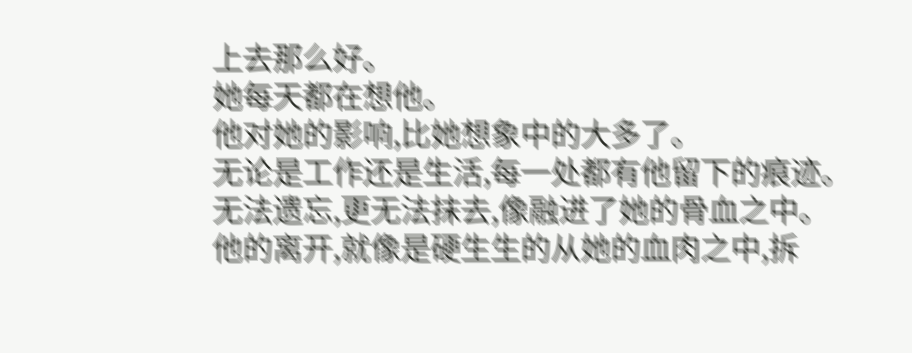上去那么好。
她每天都在想他。
他对她的影响,比她想象中的大多了。
无论是工作还是生活,每一处都有他留下的痕迹。
无法遗忘,更无法抹去,像融进了她的骨血之中。
他的离开,就像是硬生生的从她的血肉之中,拆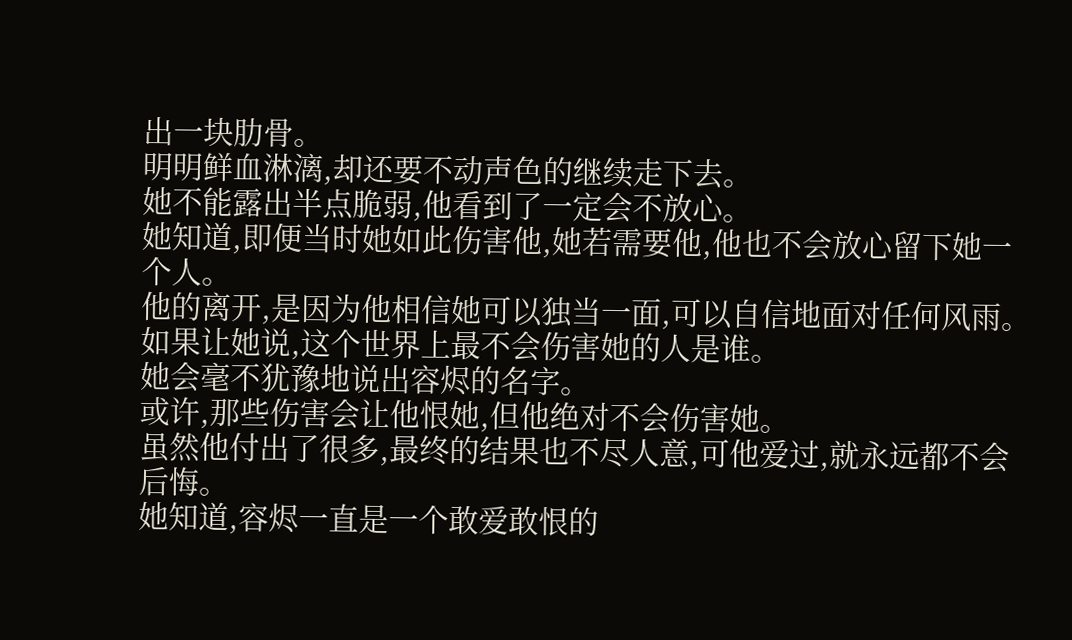出一块肋骨。
明明鲜血淋漓,却还要不动声色的继续走下去。
她不能露出半点脆弱,他看到了一定会不放心。
她知道,即便当时她如此伤害他,她若需要他,他也不会放心留下她一个人。
他的离开,是因为他相信她可以独当一面,可以自信地面对任何风雨。
如果让她说,这个世界上最不会伤害她的人是谁。
她会毫不犹豫地说出容烬的名字。
或许,那些伤害会让他恨她,但他绝对不会伤害她。
虽然他付出了很多,最终的结果也不尽人意,可他爱过,就永远都不会后悔。
她知道,容烬一直是一个敢爱敢恨的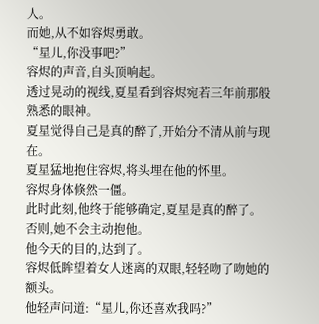人。
而她,从不如容烬勇敢。
“星儿,你没事吧?”
容烬的声音,自头顶响起。
透过晃动的视线,夏星看到容烬宛若三年前那般熟悉的眼神。
夏星觉得自己是真的醉了,开始分不清从前与现在。
夏星猛地抱住容烬,将头埋在他的怀里。
容烬身体倏然一僵。
此时此刻,他终于能够确定,夏星是真的醉了。
否则,她不会主动抱他。
他今天的目的,达到了。
容烬低眸望着女人迷离的双眼,轻轻吻了吻她的额头。
他轻声问道:“星儿,你还喜欢我吗?”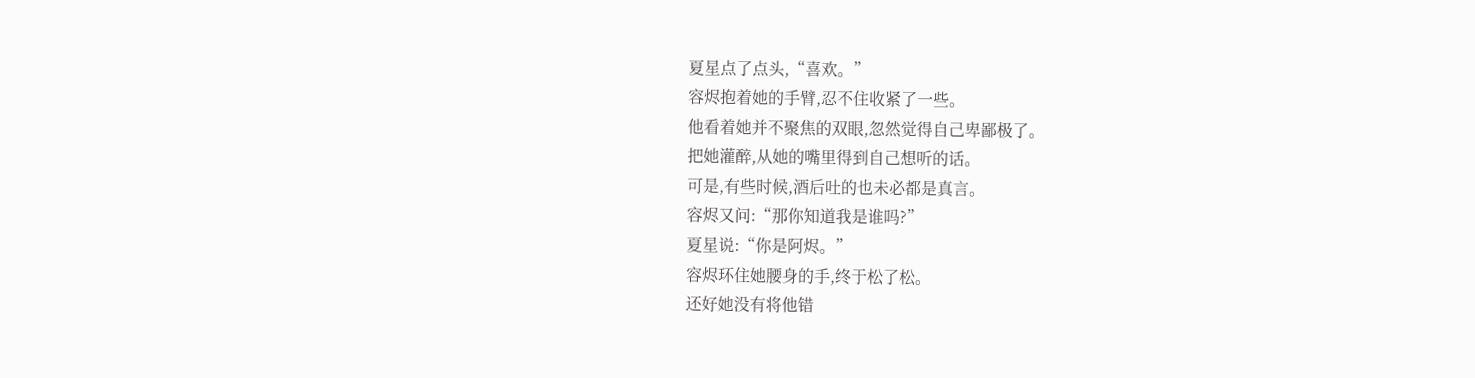夏星点了点头,“喜欢。”
容烬抱着她的手臂,忍不住收紧了一些。
他看着她并不聚焦的双眼,忽然觉得自己卑鄙极了。
把她灌醉,从她的嘴里得到自己想听的话。
可是,有些时候,酒后吐的也未必都是真言。
容烬又问:“那你知道我是谁吗?”
夏星说:“你是阿烬。”
容烬环住她腰身的手,终于松了松。
还好她没有将他错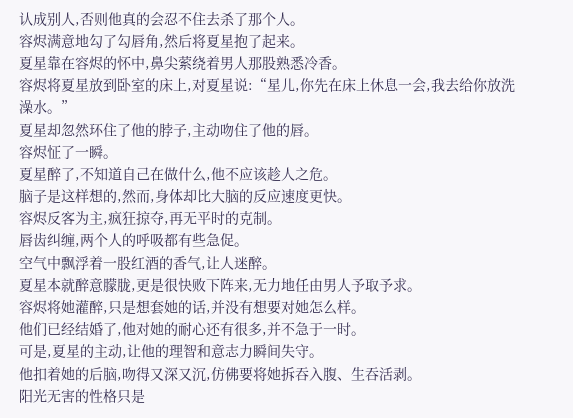认成别人,否则他真的会忍不住去杀了那个人。
容烬满意地勾了勾唇角,然后将夏星抱了起来。
夏星靠在容烬的怀中,鼻尖萦绕着男人那股熟悉冷香。
容烬将夏星放到卧室的床上,对夏星说:“星儿,你先在床上休息一会,我去给你放洗澡水。”
夏星却忽然环住了他的脖子,主动吻住了他的唇。
容烬怔了一瞬。
夏星醉了,不知道自己在做什么,他不应该趁人之危。
脑子是这样想的,然而,身体却比大脑的反应速度更快。
容烬反客为主,疯狂掠夺,再无平时的克制。
唇齿纠缠,两个人的呼吸都有些急促。
空气中飘浮着一股红酒的香气,让人迷醉。
夏星本就醉意朦胧,更是很快败下阵来,无力地任由男人予取予求。
容烬将她灌醉,只是想套她的话,并没有想要对她怎么样。
他们已经结婚了,他对她的耐心还有很多,并不急于一时。
可是,夏星的主动,让他的理智和意志力瞬间失守。
他扣着她的后脑,吻得又深又沉,仿佛要将她拆吞入腹、生吞活剥。
阳光无害的性格只是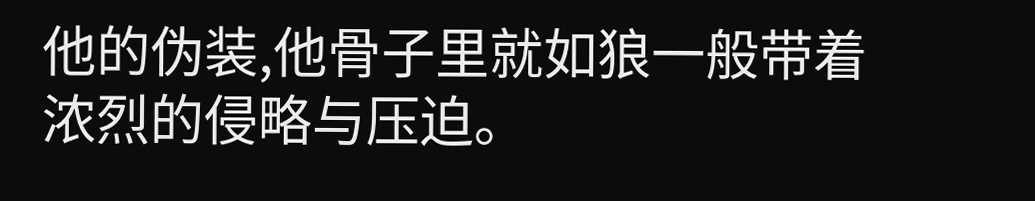他的伪装,他骨子里就如狼一般带着浓烈的侵略与压迫。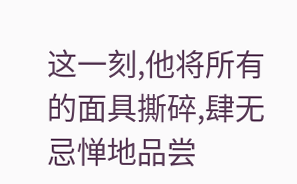这一刻,他将所有的面具撕碎,肆无忌惮地品尝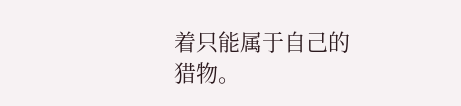着只能属于自己的猎物。